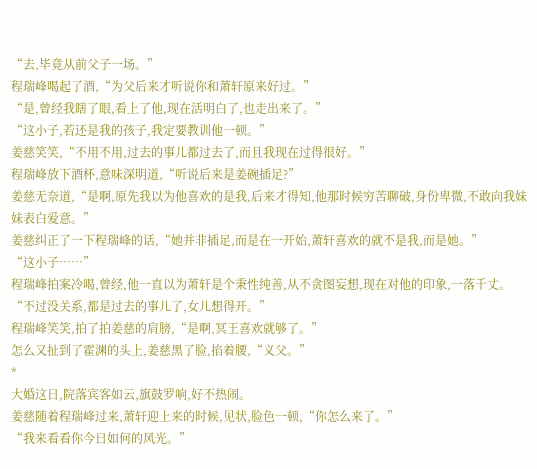“去,毕竟从前父子一场。”
程瑞峰喝起了酒,“为父后来才听说你和萧轩原来好过。”
“是,曾经我瞎了眼,看上了他,现在活明白了,也走出来了。”
“这小子,若还是我的孩子,我定要教训他一顿。”
姜慈笑笑,“不用不用,过去的事儿都过去了,而且我现在过得很好。”
程瑞峰放下酒杯,意味深明道,“听说后来是姜碗插足?”
姜慈无奈道,“是啊,原先我以为他喜欢的是我,后来才得知,他那时候穷苦聊破,身份卑微,不敢向我妹妹表白爱意。”
姜慈纠正了一下程瑞峰的话,“她并非插足,而是在一开始,萧轩喜欢的就不是我,而是她。”
“这小子……”
程瑞峰拍案冷喝,曾经,他一直以为萧轩是个秉性纯善,从不贪图妄想,现在对他的印象,一落千丈。
“不过没关系,都是过去的事儿了,女儿想得开。”
程瑞峰笑笑,拍了拍姜慈的肩膀,“是啊,冥王喜欢就够了。”
怎么又扯到了霍渊的头上,姜慈黑了脸,掐着腰,“义父。”
*
大婚这日,院落宾客如云,旗鼓罗响,好不热闹。
姜慈随着程瑞峰过来,萧轩迎上来的时候,见状,脸色一顿,“你怎么来了。”
“我来看看你今日如何的风光。”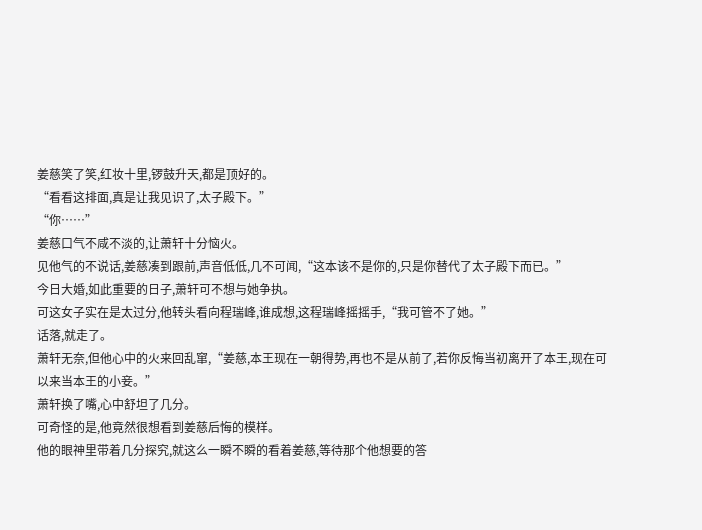姜慈笑了笑,红妆十里,锣鼓升天,都是顶好的。
“看看这排面,真是让我见识了,太子殿下。”
“你……”
姜慈口气不咸不淡的,让萧轩十分恼火。
见他气的不说话,姜慈凑到跟前,声音低低,几不可闻,“这本该不是你的,只是你替代了太子殿下而已。”
今日大婚,如此重要的日子,萧轩可不想与她争执。
可这女子实在是太过分,他转头看向程瑞峰,谁成想,这程瑞峰摇摇手,“我可管不了她。”
话落,就走了。
萧轩无奈,但他心中的火来回乱窜,“姜慈,本王现在一朝得势,再也不是从前了,若你反悔当初离开了本王,现在可以来当本王的小妾。”
萧轩换了嘴,心中舒坦了几分。
可奇怪的是,他竟然很想看到姜慈后悔的模样。
他的眼神里带着几分探究,就这么一瞬不瞬的看着姜慈,等待那个他想要的答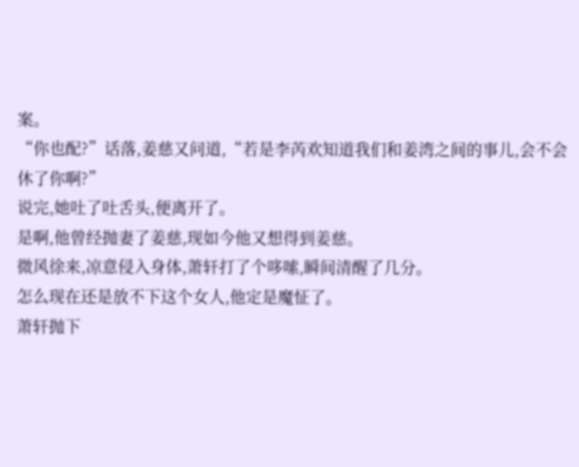案。
“你也配?”话落,姜慈又问道,“若是李芮欢知道我们和姜湾之间的事儿,会不会休了你啊?”
说完,她吐了吐舌头,便离开了。
是啊,他曾经抛妻了姜慈,现如今他又想得到姜慈。
微风徐来,凉意侵入身体,萧轩打了个哆嗦,瞬间清醒了几分。
怎么现在还是放不下这个女人,他定是魔怔了。
萧轩抛下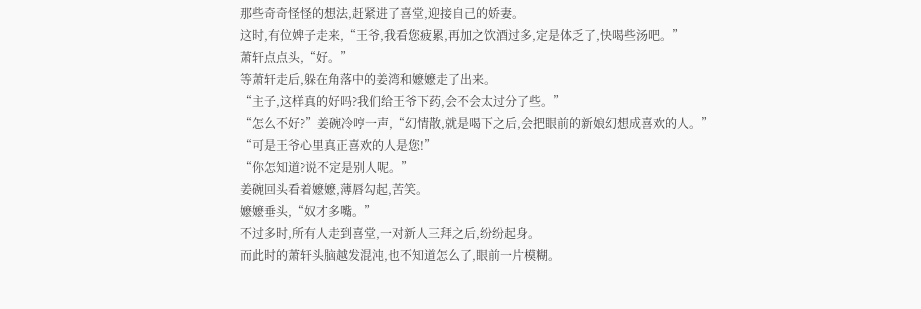那些奇奇怪怪的想法,赶紧进了喜堂,迎接自己的娇妻。
这时,有位婢子走来,“王爷,我看您疲累,再加之饮酒过多,定是体乏了,快喝些汤吧。”
萧轩点点头,“好。”
等萧轩走后,躲在角落中的姜湾和嬷嬷走了出来。
“主子,这样真的好吗?我们给王爷下药,会不会太过分了些。”
“怎么不好?”姜碗冷哼一声,“幻情散,就是喝下之后,会把眼前的新娘幻想成喜欢的人。”
“可是王爷心里真正喜欢的人是您!”
“你怎知道?说不定是别人呢。”
姜碗回头看着嬷嬷,薄唇勾起,苦笑。
嬷嬷垂头,“奴才多嘴。”
不过多时,所有人走到喜堂,一对新人三拜之后,纷纷起身。
而此时的萧轩头脑越发混沌,也不知道怎么了,眼前一片模糊。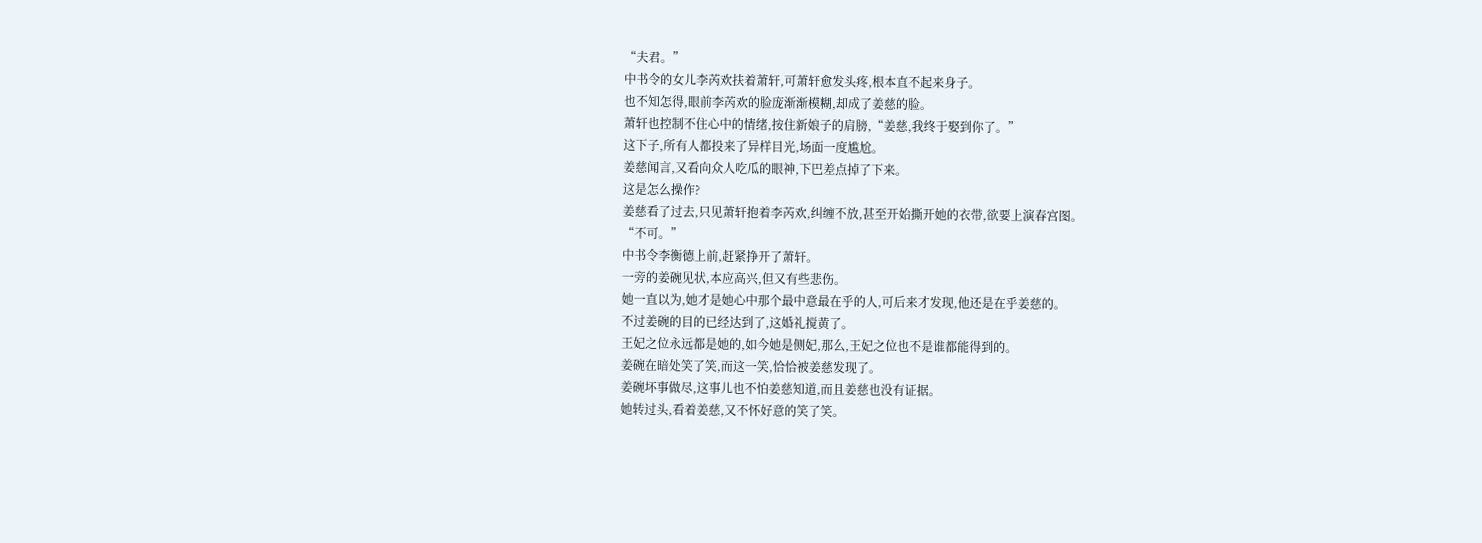“夫君。”
中书令的女儿李芮欢扶着萧轩,可萧轩愈发头疼,根本直不起来身子。
也不知怎得,眼前李芮欢的脸庞渐渐模糊,却成了姜慈的脸。
萧轩也控制不住心中的情绪,按住新娘子的肩膀,“姜慈,我终于娶到你了。”
这下子,所有人都投来了异样目光,场面一度尴尬。
姜慈闻言,又看向众人吃瓜的眼神,下巴差点掉了下来。
这是怎么操作?
姜慈看了过去,只见萧轩抱着李芮欢,纠缠不放,甚至开始撕开她的衣带,欲要上演春宫图。
“不可。”
中书令李衡德上前,赶紧挣开了萧轩。
一旁的姜碗见状,本应高兴,但又有些悲伤。
她一直以为,她才是她心中那个最中意最在乎的人,可后来才发现,他还是在乎姜慈的。
不过姜碗的目的已经达到了,这婚礼搅黄了。
王妃之位永远都是她的,如今她是侧妃,那么,王妃之位也不是谁都能得到的。
姜碗在暗处笑了笑,而这一笑,恰恰被姜慈发现了。
姜碗坏事做尽,这事儿也不怕姜慈知道,而且姜慈也没有证据。
她转过头,看着姜慈,又不怀好意的笑了笑。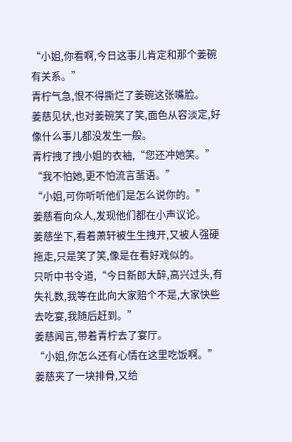“小姐,你看啊,今日这事儿肯定和那个姜碗有关系。”
青柠气急,恨不得撕烂了姜碗这张嘴脸。
姜慈见状,也对姜碗笑了笑,面色从容淡定,好像什么事儿都没发生一般。
青柠拽了拽小姐的衣袖,“您还冲她笑。”
“我不怕她,更不怕流言蜚语。”
“小姐,可你听听他们是怎么说你的。”
姜慈看向众人,发现他们都在小声议论。
姜慈坐下,看着萧轩被生生拽开,又被人强硬拖走,只是笑了笑,像是在看好戏似的。
只听中书令道,“今日新郎大醉,高兴过头,有失礼数,我等在此向大家赔个不是,大家快些去吃宴,我随后赶到。”
姜慈闻言,带着青柠去了宴厅。
“小姐,你怎么还有心情在这里吃饭啊。”
姜慈夹了一块排骨,又给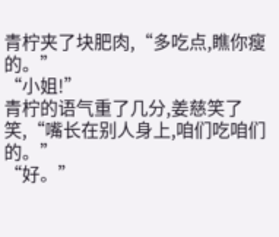青柠夹了块肥肉,“多吃点,瞧你瘦的。”
“小姐!”
青柠的语气重了几分,姜慈笑了笑,“嘴长在别人身上,咱们吃咱们的。”
“好。”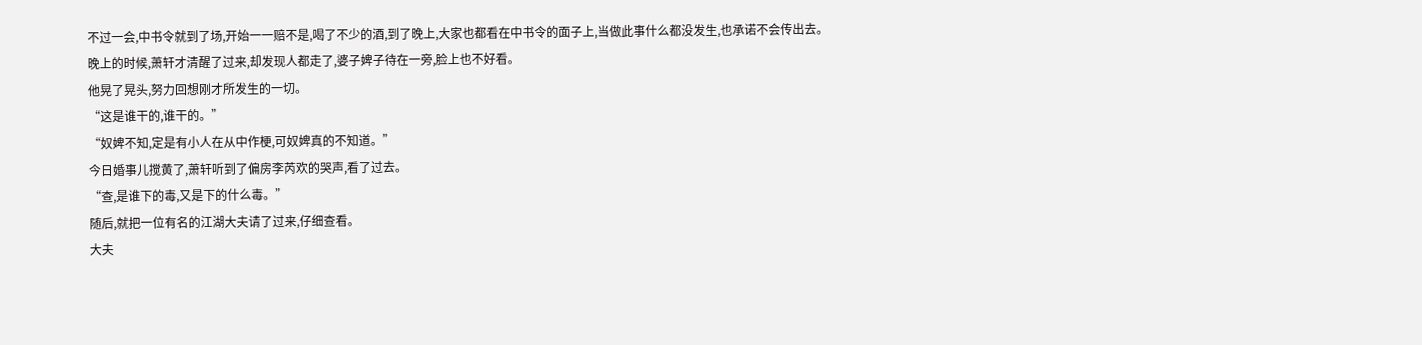不过一会,中书令就到了场,开始一一赔不是,喝了不少的酒,到了晚上,大家也都看在中书令的面子上,当做此事什么都没发生,也承诺不会传出去。
晚上的时候,萧轩才清醒了过来,却发现人都走了,婆子婢子待在一旁,脸上也不好看。
他晃了晃头,努力回想刚才所发生的一切。
“这是谁干的,谁干的。”
“奴婢不知,定是有小人在从中作梗,可奴婢真的不知道。”
今日婚事儿搅黄了,萧轩听到了偏房李芮欢的哭声,看了过去。
“查,是谁下的毒,又是下的什么毒。”
随后,就把一位有名的江湖大夫请了过来,仔细查看。
大夫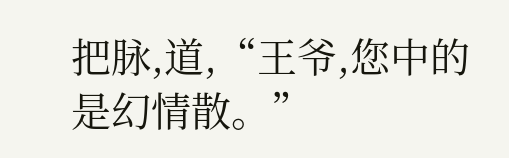把脉,道,“王爷,您中的是幻情散。”